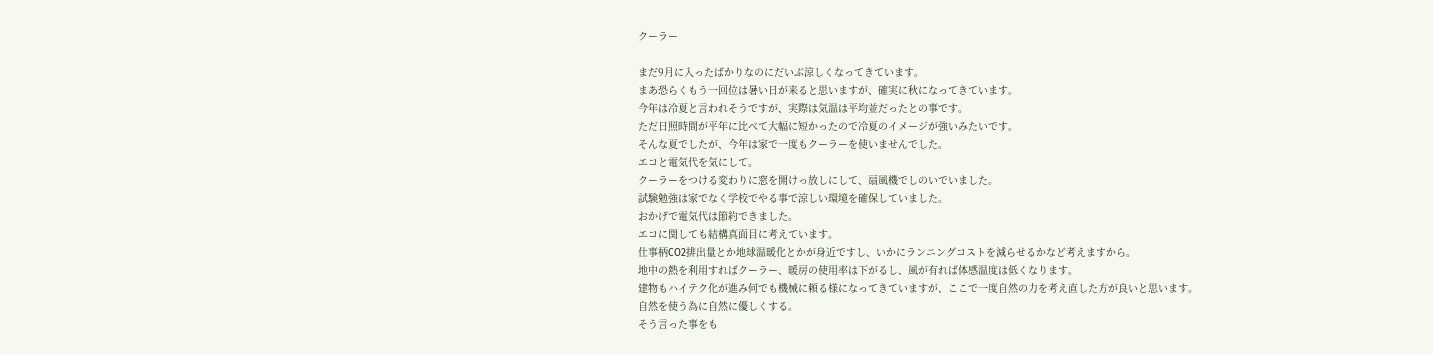クーラー

まだ9月に入ったばかりなのにだいぶ涼しくなってきています。
まあ恐らくもう一回位は暑い日が来ると思いますが、確実に秋になってきています。
今年は冷夏と言われそうですが、実際は気温は平均並だったとの事です。
ただ日照時間が平年に比べて大幅に短かったので冷夏のイメージが強いみたいです。
そんな夏でしたが、今年は家で一度もクーラーを使いませんでした。
エコと電気代を気にして。
クーラーをつける変わりに窓を開けっ放しにして、扇風機でしのいでいました。
試験勉強は家でなく学校でやる事で涼しい環境を確保していました。
おかげで電気代は節約できました。
エコに関しても結構真面目に考えています。
仕事柄CO2排出量とか地球温暖化とかが身近ですし、いかにランニングコストを減らせるかなど考えますから。
地中の熱を利用すればクーラー、暖房の使用率は下がるし、風が有れば体感温度は低くなります。
建物もハイテク化が進み何でも機械に頼る様になってきていますが、ここで一度自然の力を考え直した方が良いと思います。
自然を使う為に自然に優しくする。
そう言った事をも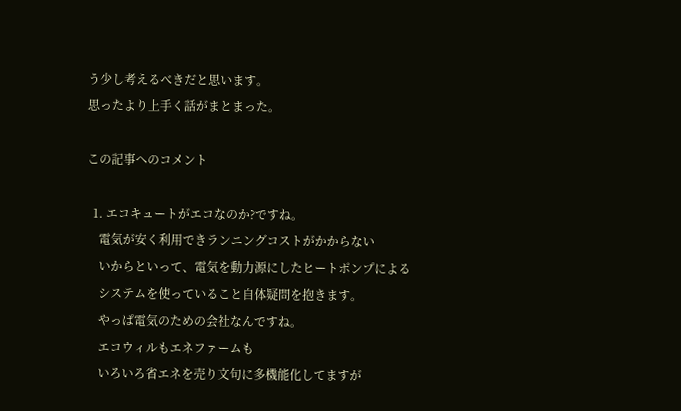う少し考えるべきだと思います。
思ったより上手く話がまとまった。

この記事へのコメント

  1. エコキュートがエコなのか?ですね。
    電気が安く利用できランニングコストがかからない
    いからといって、電気を動力源にしたヒートポンプによる
    システムを使っていること自体疑問を抱きます。
    やっぱ電気のための会社なんですね。
    エコウィルもエネファームも
    いろいろ省エネを売り文句に多機能化してますが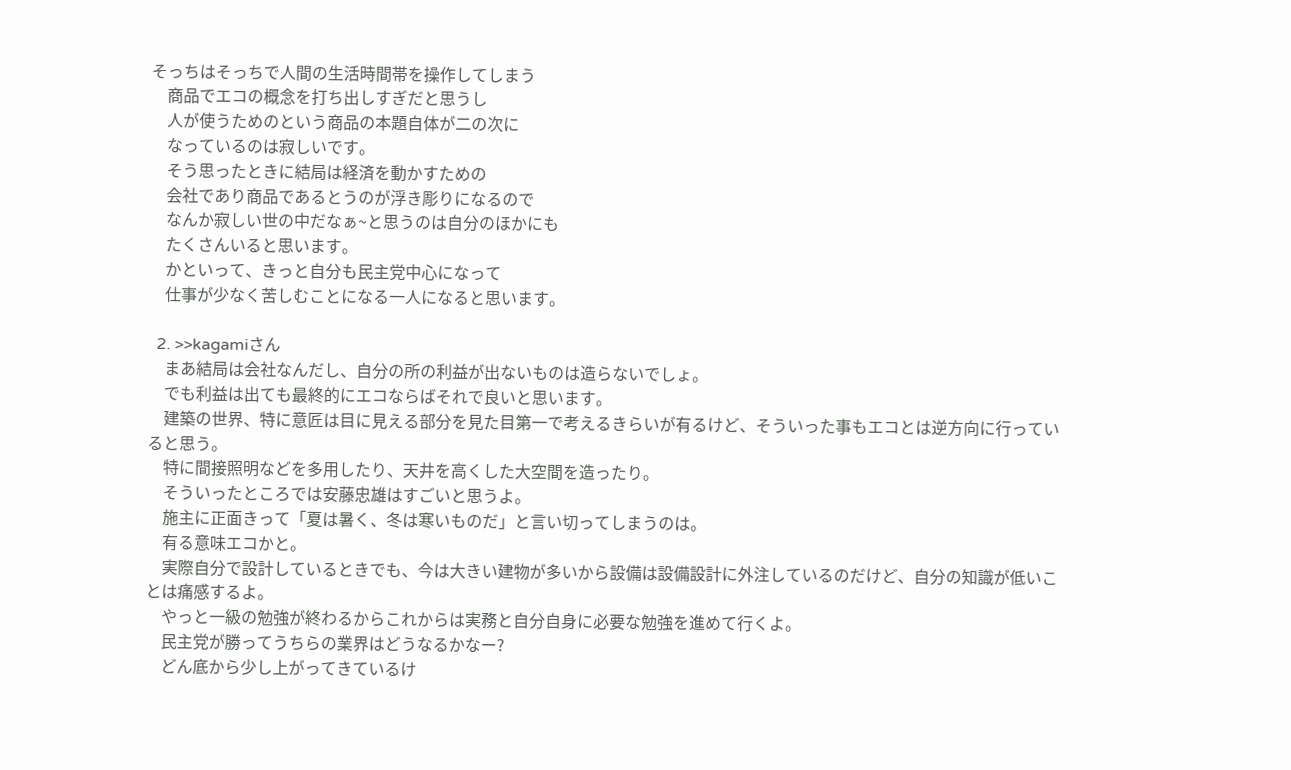そっちはそっちで人間の生活時間帯を操作してしまう
    商品でエコの概念を打ち出しすぎだと思うし
    人が使うためのという商品の本題自体が二の次に
    なっているのは寂しいです。
    そう思ったときに結局は経済を動かすための
    会社であり商品であるとうのが浮き彫りになるので
    なんか寂しい世の中だなぁ~と思うのは自分のほかにも
    たくさんいると思います。
    かといって、きっと自分も民主党中心になって
    仕事が少なく苦しむことになる一人になると思います。

  2. >>kagamiさん
    まあ結局は会社なんだし、自分の所の利益が出ないものは造らないでしょ。
    でも利益は出ても最終的にエコならばそれで良いと思います。
    建築の世界、特に意匠は目に見える部分を見た目第一で考えるきらいが有るけど、そういった事もエコとは逆方向に行っていると思う。
    特に間接照明などを多用したり、天井を高くした大空間を造ったり。
    そういったところでは安藤忠雄はすごいと思うよ。
    施主に正面きって「夏は暑く、冬は寒いものだ」と言い切ってしまうのは。
    有る意味エコかと。
    実際自分で設計しているときでも、今は大きい建物が多いから設備は設備設計に外注しているのだけど、自分の知識が低いことは痛感するよ。
    やっと一級の勉強が終わるからこれからは実務と自分自身に必要な勉強を進めて行くよ。
    民主党が勝ってうちらの業界はどうなるかなー?
    どん底から少し上がってきているけ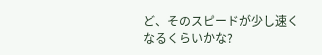ど、そのスピードが少し速くなるくらいかな?